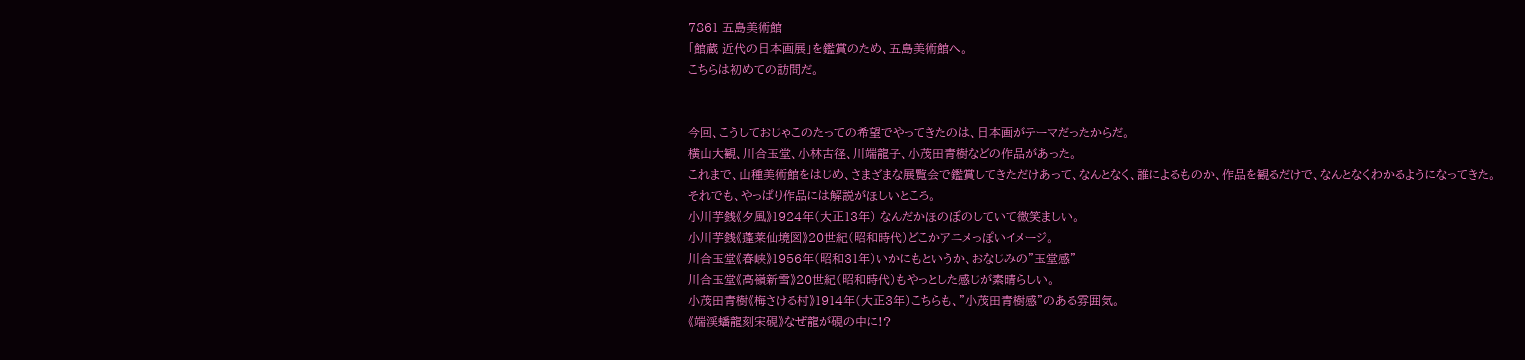7861 五島美術館
「館蔵 近代の日本画展」を鑑賞のため、五島美術館へ。
こちらは初めての訪問だ。


今回、こうしておじゃこのたっての希望でやってきたのは、日本画がテーマだったからだ。
横山大観、川合玉堂、小林古径、川端龍子、小茂田青樹などの作品があった。
これまで、山種美術館をはじめ、さまざまな展覧会で鑑賞してきただけあって、なんとなく、誰によるものか、作品を観るだけで、なんとなくわかるようになってきた。
それでも、やっぱり作品には解説がほしいところ。
小川芋銭《夕風》1924年(大正13年) なんだかほのぼのしていて微笑ましい。
小川芋銭《蓬莱仙境図》20世紀(昭和時代)どこかアニメっぽいイメージ。
川合玉堂《春峡》1956年(昭和31年)いかにもというか、おなじみの”玉堂感”
川合玉堂《高嶺新雪》20世紀(昭和時代)もやっとした感じが素晴らしい。
小茂田青樹《梅さける村》1914年(大正3年)こちらも、”小茂田青樹感”のある雰囲気。
《端渓蟠龍刻宋硯》なぜ龍が硯の中に!?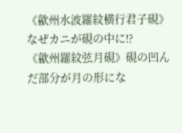《歙州水波羅紋横行君子硯》なぜカニが硯の中に!?
《歙州羅紋弦月硯》硯の凹んだ部分が月の形にな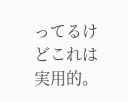ってるけどこれは実用的。